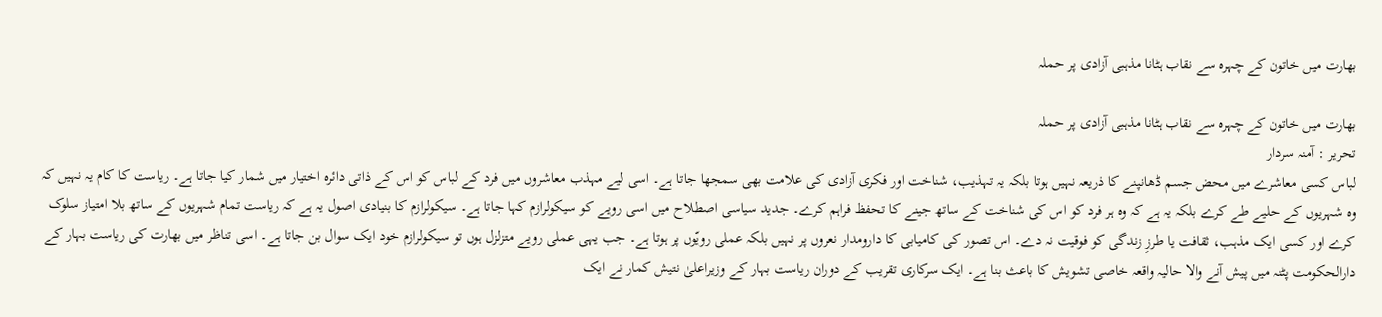بھارت میں خاتون کے چہرہ سے نقاب ہٹانا مذہبی آزادی پر حملہ

بھارت میں خاتون کے چہرہ سے نقاب ہٹانا مذہبی آزادی پر حملہ
تحریر : آمنہ سردار
لباس کسی معاشرے میں محض جسم ڈھانپنے کا ذریعہ نہیں ہوتا بلکہ یہ تہذیب، شناخت اور فکری آزادی کی علامت بھی سمجھا جاتا ہے۔ اسی لیے مہذب معاشروں میں فرد کے لباس کو اس کے ذاتی دائرہ اختیار میں شمار کیا جاتا ہے۔ ریاست کا کام یہ نہیں کہ وہ شہریوں کے حلیے طے کرے بلکہ یہ ہے کہ وہ ہر فرد کو اس کی شناخت کے ساتھ جینے کا تحفظ فراہم کرے۔ جدید سیاسی اصطلاح میں اسی رویے کو سیکولرازم کہا جاتا ہے۔ سیکولرازم کا بنیادی اصول یہ ہے کہ ریاست تمام شہریوں کے ساتھ بلا امتیاز سلوک کرے اور کسی ایک مذہب، ثقافت یا طرزِ زندگی کو فوقیت نہ دے۔ اس تصور کی کامیابی کا دارومدار نعروں پر نہیں بلکہ عملی رویّوں پر ہوتا ہے۔ جب یہی عملی رویے متزلزل ہوں تو سیکولرازم خود ایک سوال بن جاتا ہے۔ اسی تناظر میں بھارت کی ریاست بہار کے دارالحکومت پٹنہ میں پیش آنے والا حالیہ واقعہ خاصی تشویش کا باعث بنا ہے۔ ایک سرکاری تقریب کے دوران ریاست بہار کے وزیراعلیٰ نتیش کمار نے ایک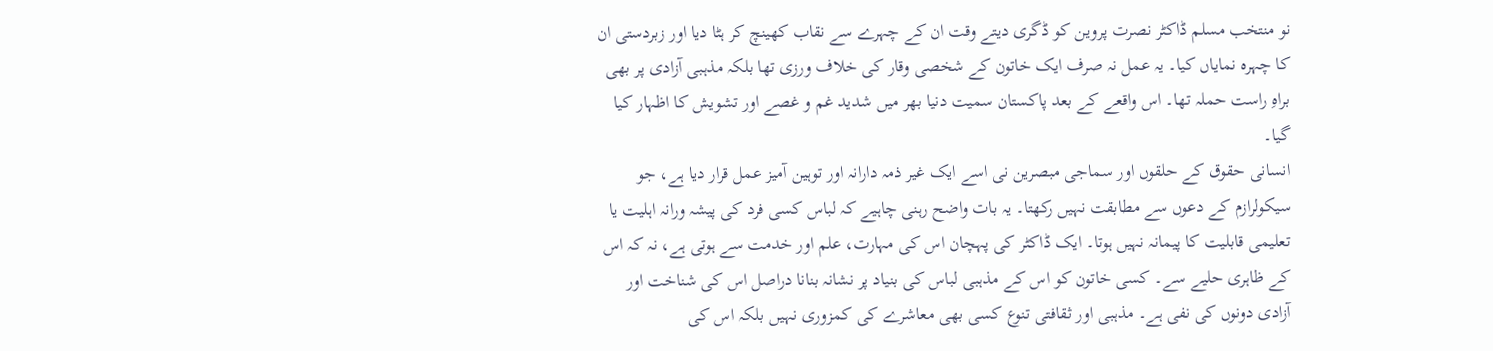نو منتخب مسلم ڈاکٹر نصرت پروین کو ڈگری دیتے وقت ان کے چہرے سے نقاب کھینچ کر ہٹا دیا اور زبردستی ان کا چہرہ نمایاں کیا۔ یہ عمل نہ صرف ایک خاتون کے شخصی وقار کی خلاف ورزی تھا بلکہ مذہبی آزادی پر بھی براہِ راست حملہ تھا۔ اس واقعے کے بعد پاکستان سمیت دنیا بھر میں شدید غم و غصے اور تشویش کا اظہار کیا گیا۔
انسانی حقوق کے حلقوں اور سماجی مبصرین نی اسے ایک غیر ذمہ دارانہ اور توہین آمیز عمل قرار دیا ہے، جو سیکولرازم کے دعوں سے مطابقت نہیں رکھتا۔ یہ بات واضح رہنی چاہیے کہ لباس کسی فرد کی پیشہ ورانہ اہلیت یا تعلیمی قابلیت کا پیمانہ نہیں ہوتا۔ ایک ڈاکٹر کی پہچان اس کی مہارت، علم اور خدمت سے ہوتی ہے، نہ کہ اس کے ظاہری حلیے سے۔ کسی خاتون کو اس کے مذہبی لباس کی بنیاد پر نشانہ بنانا دراصل اس کی شناخت اور آزادی دونوں کی نفی ہے۔ مذہبی اور ثقافتی تنوع کسی بھی معاشرے کی کمزوری نہیں بلکہ اس کی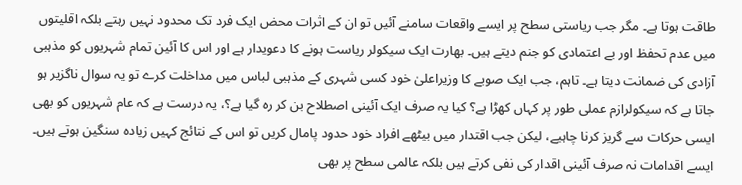طاقت ہوتا ہے۔ مگر جب ریاستی سطح پر ایسے واقعات سامنے آئیں تو ان کے اثرات محض ایک فرد تک محدود نہیں رہتے بلکہ اقلیتوں میں عدم تحفظ اور بے اعتمادی کو جنم دیتے ہیں۔ بھارت ایک سیکولر ریاست ہونے کا دعویدار ہے اور اس کا آئین تمام شہریوں کو مذہبی آزادی کی ضمانت دیتا ہے۔ تاہم، جب ایک صوبے کا وزیراعلیٰ خود کسی شہری کے مذہبی لباس میں مداخلت کرے تو یہ سوال ناگزیر ہو جاتا ہے کہ سیکولرازم عملی طور پر کہاں کھڑا ہے؟ کیا یہ صرف ایک آئینی اصطلاح بن کر رہ گیا ہے؟، یہ درست ہے کہ عام شہریوں کو بھی ایسی حرکات سے گریز کرنا چاہیے، لیکن جب اقتدار میں بیٹھے افراد خود حدود پامال کریں تو اس کے نتائج کہیں زیادہ سنگین ہوتے ہیں۔ ایسے اقدامات نہ صرف آئینی اقدار کی نفی کرتے ہیں بلکہ عالمی سطح پر بھی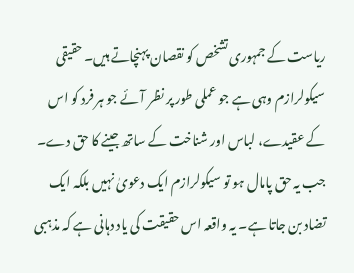ریاست کے جمہوری تشخص کو نقصان پہنچاتے ہیں۔ حقیقی سیکولرازم وہی ہے جو عملی طور پر نظر آئے جو ہر فرد کو اس کے عقیدے، لباس اور شناخت کے ساتھ جینے کا حق دے۔ جب یہ حق پامال ہو تو سیکولرازم ایک دعویٰ نہیں بلکہ ایک تضاد بن جاتا ہے۔ یہ واقعہ اس حقیقت کی یاد دہانی ہے کہ مذہبی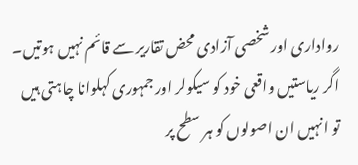رواداری اور شخصی آزادی محض تقاریر سے قائم نہیں ہوتیں۔ اگر ریاستیں واقعی خود کو سیکولر اور جمہوری کہلوانا چاہتی ہیں تو انہیں ان اصولوں کو ہر سطح پر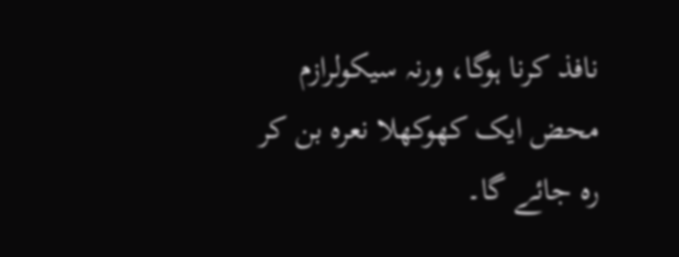نافذ کرنا ہوگا، ورنہ سیکولرازم محض ایک کھوکھلا نعرہ بن کر رہ جائے گا۔